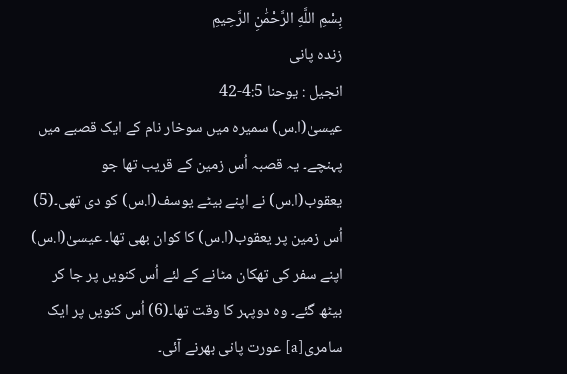بِسْمِ اللَّهِ الرَّحْمَٰنِ الرَّحِيمِ
زندہ پانی
انجیل : یوحنا 4:5-42
عیسیٰ(ا.س) سمیرہ میں سوخار نام کے ایک قصبے میں پہنچے۔ یہ قصبہ اُس زمین کے قریب تھا جو یعقوب(ا.س) نے اپنے بیٹے یوسف(ا.س) کو دی تھی۔(5) اُس زمین پر یعقوب(ا.س) کا کوان بھی تھا۔ عیسیٰ(ا.س) اپنے سفر کی تھکان مٹانے کے لئے اُس کنویں پر جا کر بیٹھ گئے۔ وہ دوپہر کا وقت تھا۔(6) اُس کنویں پر ایک سامری[a] عورت پانی بھرنے آئی۔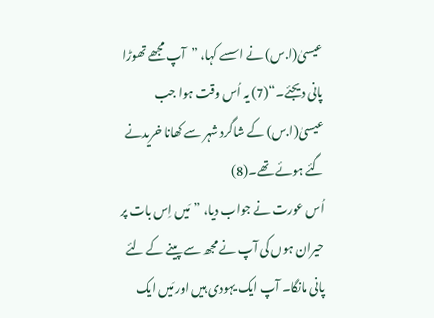عیسیٰ(ا.س) نے اسسے کہا، ”آپ مجھے تھوڑا پانی دیجئے۔“(7) یہ اُس وقت ہوا جب عیسیٰ(ا.س) کے شاگرد شہر سے کھانا خریدنے گئے ہوئے تھے۔(8)
اُس عورت نے جواب دیا، ”مَیں اِس بات پر حیران ہوں کی آپ نے مجھ سے پینے کے لئے پانی مانگا۔ آپ ایک یہودی ہیں اور مَیں ایک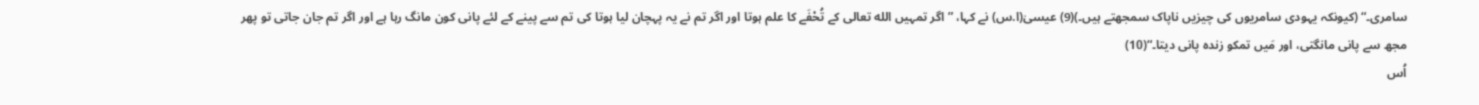سامری۔“ (کیونکہ یہودی سامریوں کی چیزیں ناپاک سمجھتے ہیں۔)(9) عیسیٰ(ا.س) نے کہا، ”اگر تمہیں الله تعالى کے تُحْفَے کا علم ہوتا اور اگر تم نے یہ پہچان لیا ہوتا کی تم سے پینے کے لئے پانی کون مانگ رہا ہے اور اگر تم جان جاتی تو پھر مجھ سے پانی مانگتی، اور مَیں تمکو زندہ پانی دیتا۔“(10)
اُس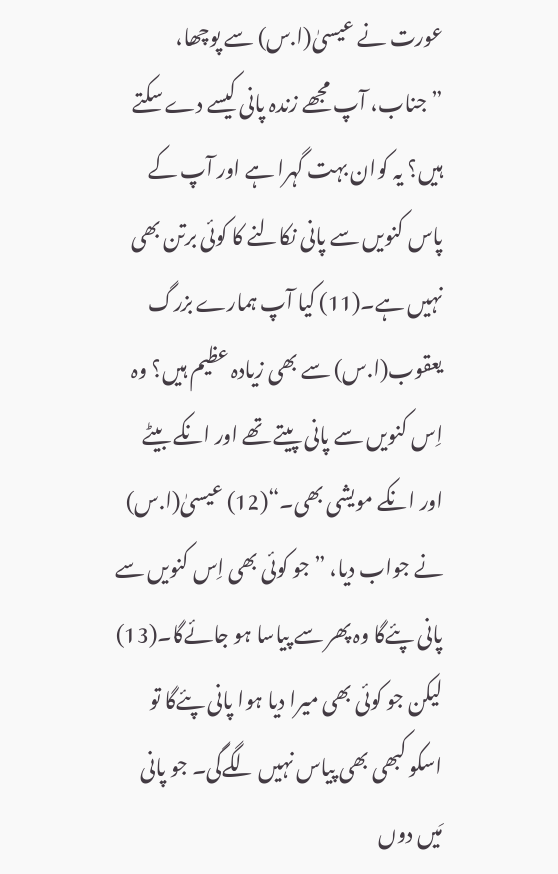عورت نے عیسیٰ(ا.س) سے پوچھا، ”جناب، آپ مجھے زندہ پانی کیسے دے سکتے ہیں؟ یہ کوان بہت گہرا ہے اور آپ کے پاس کنویں سے پانی نکالنے کا کوئی برتن بھی نہیں ہے۔(11) کیا آپ ہمارے بزرگ یعقوب(ا.س) سے بھی زیادہ عظیم ہیں؟ وہ اِس کنویں سے پانی پیتے تھے اور انکے بیٹے اور انکے مویشی بھی۔“(12) عیسیٰ(ا.س) نے جواب دیا، ”جو کوئی بھی اِس کنویں سے پانی پئےگا وہ پھر سے پیاسا ہو جائےگا۔(13) لیکن جو کوئی بھی میرا دیا ہوا پانی پئےگا تو اسکو کبھی بھی پیاس نہیں لگےگی۔ جو پانی مَیں دوں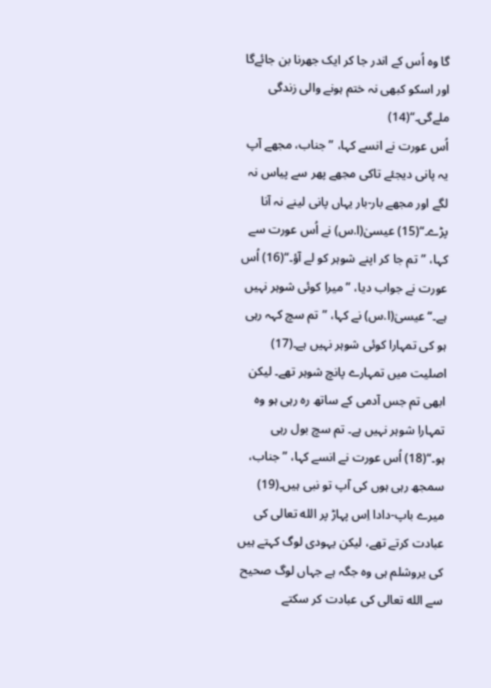گا وہ اُس کے اندر جا کر ایک جھرنا بن جائےگا اور اسکو کبھی نہ ختم ہونے والی زندگی ملےگی۔“(14)
اُس عورت نے انسے کہا، ”جناب، مجھے آپ یہ پانی دیجئے تاکی مجھے پھر سے پیاس نہ لگے اور مجھے بار-بار یہاں پانی لینے نہ آنا پڑے۔“(15) عیسیٰ(ا.س) نے اُس عورت سے کہا، ”تم جا کر اپنے شوہر کو لے آؤ۔“(16) اُس عورت نے جواب دیا، ”میرا کوئی شوہر نہیں ہے۔“ عیسیٰ(ا.س) نے کہا، ”تم سچ کہہ رہی ہو کی تمہارا کوئی شوہر نہیں ہے۔(17) اصلیت میں تمہارے پانچ شوہر تھے۔ لیکن ابھی تم جس آدمی کے ساتھ رہ رہی ہو وہ تمہارا شوہر نہیں ہے۔ تم سچ بول رہی ہو۔“(18) اُس عورت نے انسے کہا، ”جناب، سمجھ رہی ہوں کی آپ تو نبی ہیں۔(19) میرے باپ-دادا اِس پہاڑ پر الله تعالى کی عبادت کرتے تھے، لیکن یہودی لوگ کہتے ہیں کی یروشلم ہی وہ جگہ ہے جہاں لوگ صحیح سے الله تعالى کی عبادت کر سکتے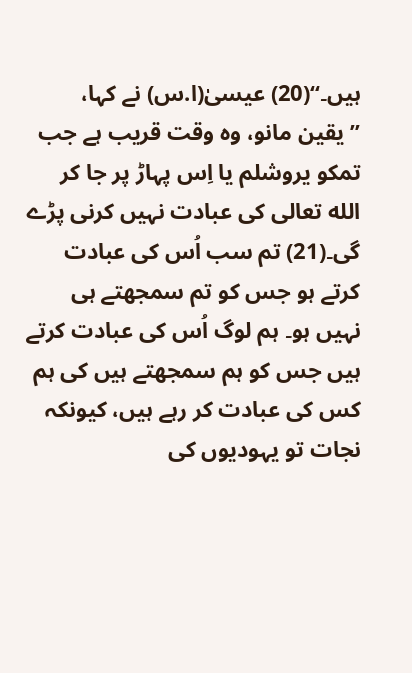ہیں۔“(20) عیسیٰ(ا.س) نے کہا، ”یقین مانو، وہ وقت قریب ہے جب تمکو یروشلم یا اِس پہاڑ پر جا کر الله تعالى کی عبادت نہیں کرنی پڑے گی۔(21) تم سب اُس کی عبادت کرتے ہو جس کو تم سمجھتے ہی نہیں ہو۔ ہم لوگ اُس کی عبادت کرتے ہیں جس کو ہم سمجھتے ہیں کی ہم کس کی عبادت کر رہے ہیں، کیونکہ نجات تو یہودیوں کی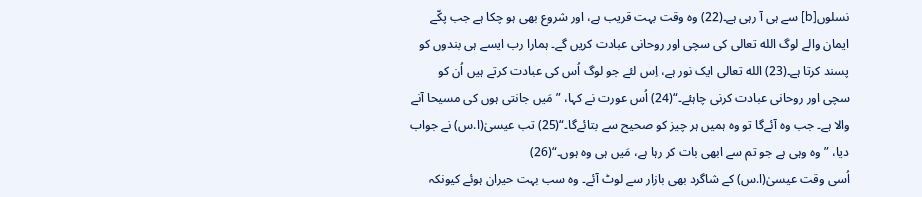نسلوں[b] سے ہی آ رہی ہے۔(22) وہ وقت بہت قریب ہے، اور شروع بھی ہو چکا ہے جب پکّے ایمان والے لوگ الله تعالى کی سچی اور روحانی عبادت کریں گے۔ ہمارا رب ایسے ہی بندوں کو پسند کرتا ہے۔(23) الله تعالى ایک نور ہے، اِس لئے جو لوگ اُس کی عبادت کرتے ہیں اُن کو سچی اور روحانی عبادت کرنی چاہئے۔“(24) اُس عورت نے کہا، ”مَیں جانتی ہوں کی مسیحا آنے والا ہے۔ جب وہ آئےگا تو وہ ہمیں ہر چیز کو صحیح سے بتائےگا۔“(25) تب عیسیٰ(ا.س) نے جواب دیا، ”وہ وہی ہے جو تم سے ابھی بات کر رہا ہے، مَیں ہی وہ ہوں۔“(26)
اُسی وقت عیسیٰ(ا.س) کے شاگرد بھی بازار سے لوٹ آئے۔ وہ سب بہت حیران ہوئے کیونکہ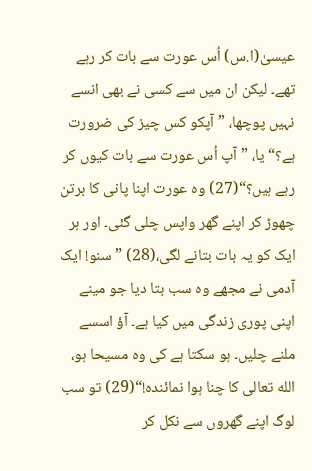عیسیٰ(ا.س) اُس عورت سے بات کر رہے تھے۔ لیکن ان میں سے کسی نے بھی انسے نہیں پوچھا، ”آپکو کس چیز کی ضرورت ہے؟“ یا، ”آپ اُس عورت سے بات کیوں کر رہے ہیں؟“(27) وہ عورت اپنا پانی کا برتن چھوڑ کر اپنے گھر واپس چلی گئی۔ اور ہر ایک کو یہ بات بتانے لگی،(28) ”سنو! ایک آدمی نے مجھے وہ سب بتا دیا جو مینے اپنی پوری زندگی میں کیا ہے۔ آؤ اسسے ملنے چلیں۔ ہو سکتا ہے کی وہ مسیحا ہو، الله تعالى کا چنا ہوا نمائندہ!“(29) تو سب لوگ اپنے گھروں سے نکل کر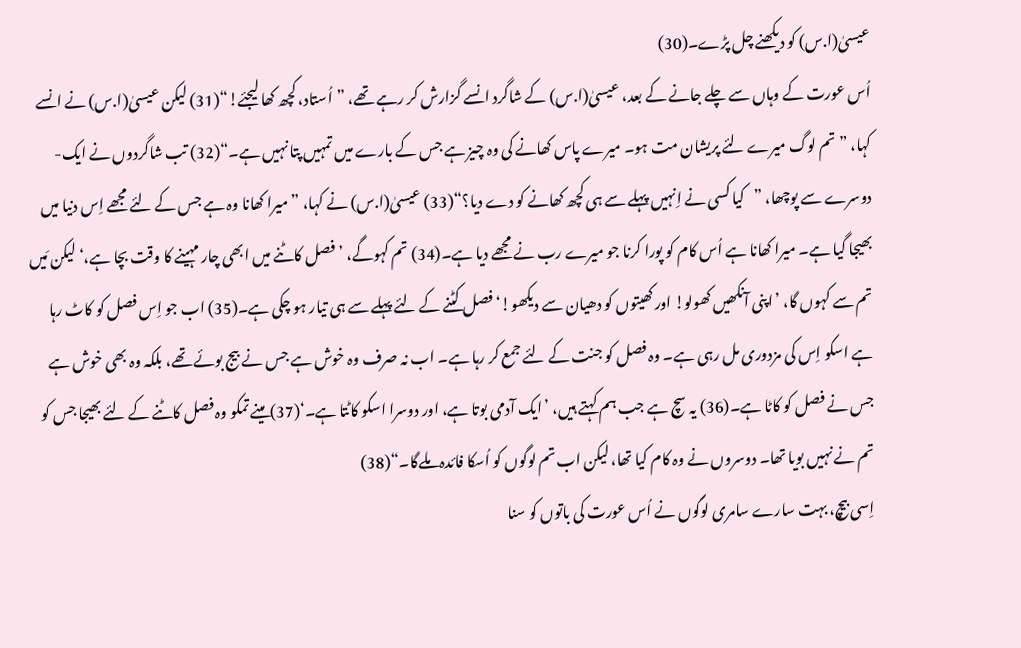عیسیٰ(ا.س) کو دیکھنے چل پڑے۔(30)
اُس عورت کے وہاں سے چلے جانے کے بعد، عیسیٰ(ا.س) کے شاگرد انسے گزارش کر رہے تھے، ”اُستاد، کچھ کھا لیجئے!“(31) لیکن عیسیٰ(ا.س) نے انسے کہا، ”تم لوگ میرے لئے پریشان مت ہو۔ میرے پاس کھانے کی وہ چیز ہے جس کے بارے میں تمہیں پتا نہیں ہے۔“(32) تب شاگردوں نے ایک-دوسرے سے پوچھا، ”کیا کسی نے اِنہیں پہلے سے ہی کچھ کھانے کو دے دیا؟“(33) عیسیٰ(ا.س) نے کہا، ”میرا کھانا وہ ہے جس کے لئے مجھے اِس دنیا میں بھیجا گیا ہے۔ میرا کھانا ہے اُس کام کو پورا کرنا جو میرے رب نے مجھے دیا ہے۔(34) تم کہوگے، ’فصل کاٹنے میں ابھی چار مہینے کا وقت بچا ہے،‘ لیکن مَیں تم سے کہوں گا، ’اپنی آنکھیں کھولو! اور کھیتوں کو دھیان سے دیکھو!‘ فصل کٹنے کے لئے پہلے سے ہی تیار ہو چکی ہے۔(35) اب جو اِس فصل کو کاٹ رہا ہے اسکو اِس کی مزدوری مل رہی ہے۔ وہ فصل کو جنت کے لئے جمع کر رہا ہے۔ اب نہ صرف وہ خوش ہے جس نے بیج بوئے تھے، بلکہ وہ بھی خوش ہے جس نے فصل کو کاٹا ہے۔(36) یہ سچ ہے جب ہم کہتے ہیں، ’ایک آدمی بوتا ہے، اور دوسرا اسکو کاٹتا ہے۔‘(37) مینے تمکو وہ فصل کاٹنے کے لئے بھیجا جس کو تم نے نہیں بویا تھا۔ دوسروں نے وہ کام کیا تھا، لیکن اب تم لوگوں کو اُسکا فائدہ ملےگا۔“(38)
اِسی بیچ، بہت سارے سامری لوگوں نے اُس عورت کی باتوں کو سنا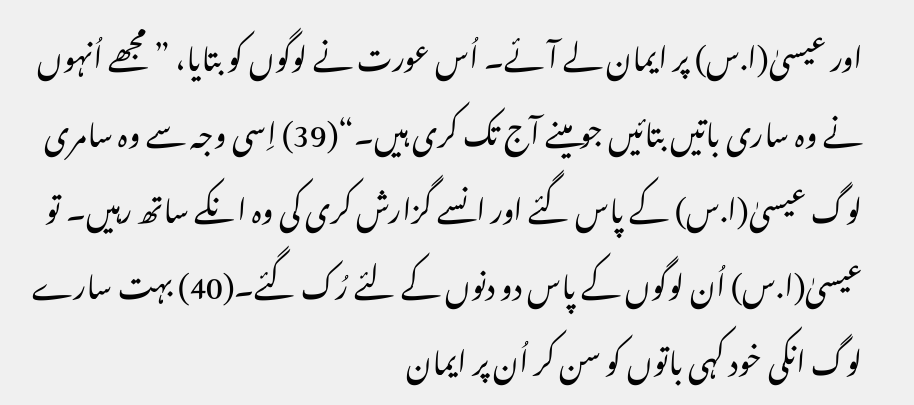اور عیسیٰ(ا.س) پر ایمان لے آئے۔ اُس عورت نے لوگوں کو بتایا، ”مجھے اُنہوں نے وہ ساری باتیں بتائیں جو مینے آج تک کری ہیں۔“(39) اِسی وجہ سے وہ سامری لوگ عیسیٰ(ا.س) کے پاس گئے اور انسے گزارش کری کی وہ انکے ساتھ رہیں۔ تو عیسیٰ(ا.س) اُن لوگوں کے پاس دو دنوں کے لئے رُک گئے۔(40) بہت سارے لوگ انکی خود کہی باتوں کو سن کر اُن پر ایمان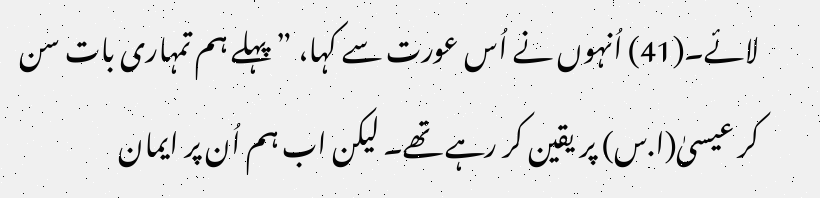لائے۔(41) اُنہوں نے اُس عورت سے کہا، ”پہلے ہم تمہاری بات سن کر عیسیٰ(ا.س) پر یقین کر رہے تھے۔ لیکن اب ہم اُن پر ایمان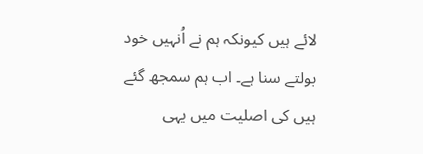لائے ہیں کیونکہ ہم نے اُنہیں خود بولتے سنا ہے۔ اب ہم سمجھ گئے ہیں کی اصلیت میں یہی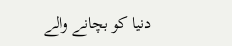دنیا کو بچانے والے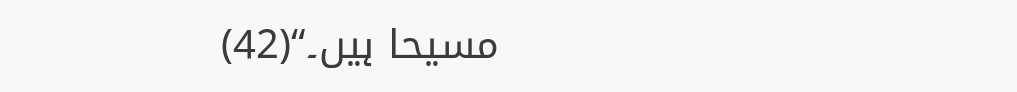مسیحا ہیں۔“(42)